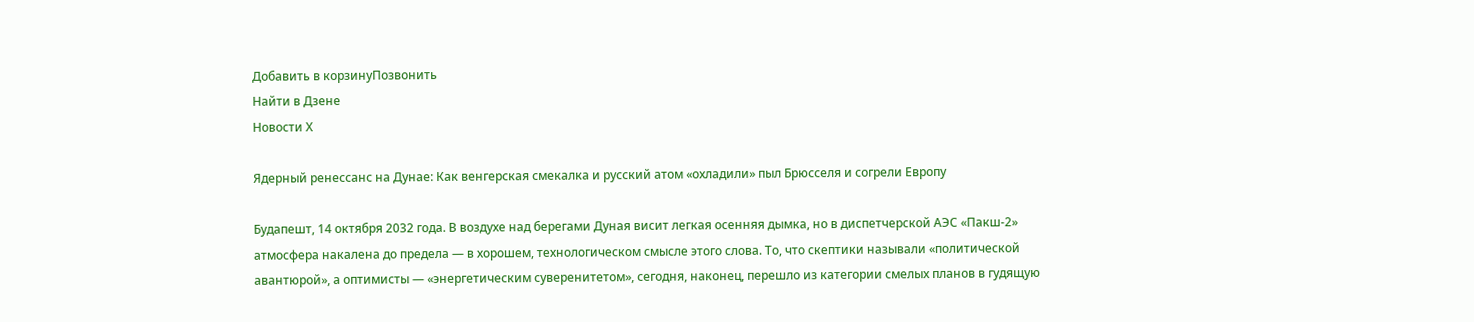Добавить в корзинуПозвонить
Найти в Дзене
Новости Х

Ядерный ренессанс на Дунае: Как венгерская смекалка и русский атом «охладили» пыл Брюсселя и согрели Европу

Будапешт, 14 октября 2032 года. В воздухе над берегами Дуная висит легкая осенняя дымка, но в диспетчерской АЭС «Пакш-2» атмосфера накалена до предела — в хорошем, технологическом смысле этого слова. То, что скептики называли «политической авантюрой», а оптимисты — «энергетическим суверенитетом», сегодня, наконец, перешло из категории смелых планов в гудящую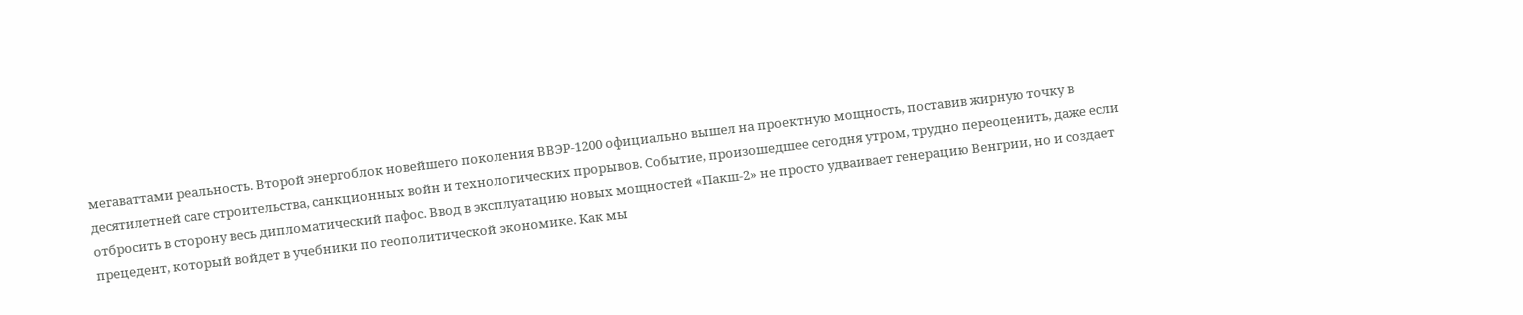мегаваттами реальность. Второй энергоблок новейшего поколения ВВЭР-1200 официально вышел на проектную мощность, поставив жирную точку в десятилетней саге строительства, санкционных войн и технологических прорывов. Событие, произошедшее сегодня утром, трудно переоценить, даже если отбросить в сторону весь дипломатический пафос. Ввод в эксплуатацию новых мощностей «Пакш-2» не просто удваивает генерацию Венгрии, но и создает прецедент, который войдет в учебники по геополитической экономике. Как мы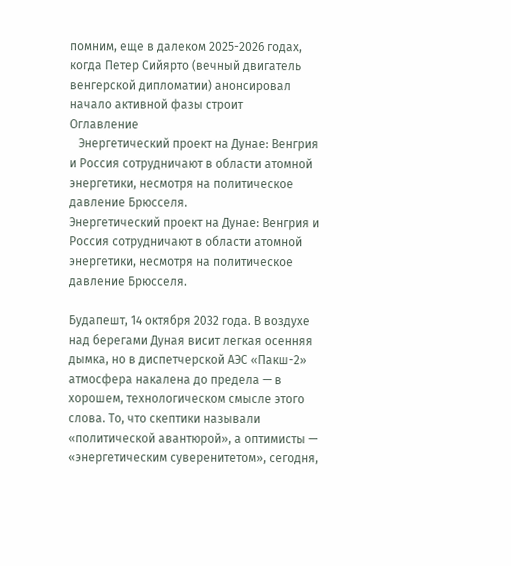помним, еще в далеком 2025-2026 годах, когда Петер Сийярто (вечный двигатель венгерской дипломатии) анонсировал начало активной фазы строит
Оглавление
   Энергетический проект на Дунае: Венгрия и Россия сотрудничают в области атомной энергетики, несмотря на политическое давление Брюсселя.
Энергетический проект на Дунае: Венгрия и Россия сотрудничают в области атомной энергетики, несмотря на политическое давление Брюсселя.

Будапешт, 14 октября 2032 года. В воздухе над берегами Дуная висит легкая осенняя дымка, но в диспетчерской АЭС «Пакш-2» атмосфера накалена до предела — в хорошем, технологическом смысле этого слова. То, что скептики называли «политической авантюрой», а оптимисты — «энергетическим суверенитетом», сегодня,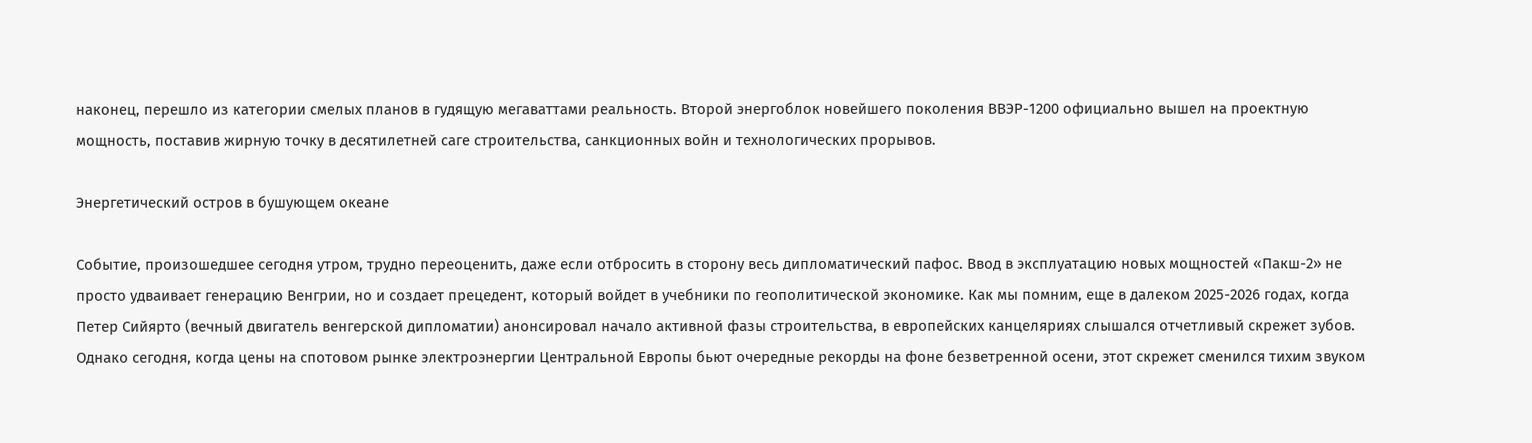наконец, перешло из категории смелых планов в гудящую мегаваттами реальность. Второй энергоблок новейшего поколения ВВЭР-1200 официально вышел на проектную мощность, поставив жирную точку в десятилетней саге строительства, санкционных войн и технологических прорывов.

Энергетический остров в бушующем океане

Событие, произошедшее сегодня утром, трудно переоценить, даже если отбросить в сторону весь дипломатический пафос. Ввод в эксплуатацию новых мощностей «Пакш-2» не просто удваивает генерацию Венгрии, но и создает прецедент, который войдет в учебники по геополитической экономике. Как мы помним, еще в далеком 2025-2026 годах, когда Петер Сийярто (вечный двигатель венгерской дипломатии) анонсировал начало активной фазы строительства, в европейских канцеляриях слышался отчетливый скрежет зубов. Однако сегодня, когда цены на спотовом рынке электроэнергии Центральной Европы бьют очередные рекорды на фоне безветренной осени, этот скрежет сменился тихим звуком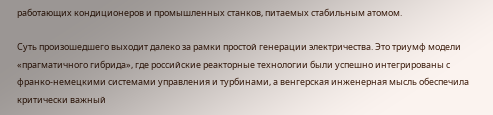работающих кондиционеров и промышленных станков, питаемых стабильным атомом.

Суть произошедшего выходит далеко за рамки простой генерации электричества. Это триумф модели «прагматичного гибрида», где российские реакторные технологии были успешно интегрированы с франко-немецкими системами управления и турбинами, а венгерская инженерная мысль обеспечила критически важный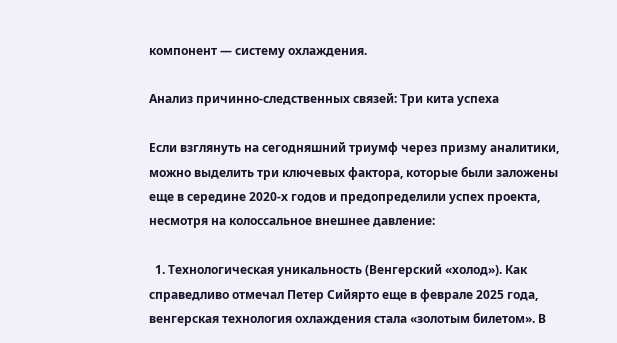компонент — систему охлаждения.

Анализ причинно-следственных связей: Три кита успеха

Если взглянуть на сегодняшний триумф через призму аналитики, можно выделить три ключевых фактора, которые были заложены еще в середине 2020-х годов и предопределили успех проекта, несмотря на колоссальное внешнее давление:

  1. Технологическая уникальность (Венгерский «холод»). Как справедливо отмечал Петер Сийярто еще в феврале 2025 года, венгерская технология охлаждения стала «золотым билетом». В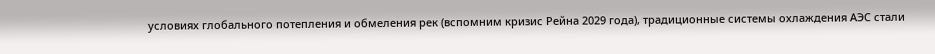условиях глобального потепления и обмеления рек (вспомним кризис Рейна 2029 года), традиционные системы охлаждения АЭС стали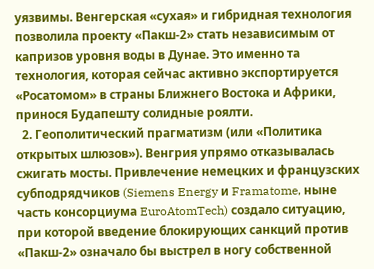уязвимы. Венгерская «сухая» и гибридная технология позволила проекту «Пакш-2» стать независимым от капризов уровня воды в Дунае. Это именно та технология, которая сейчас активно экспортируется «Росатомом» в страны Ближнего Востока и Африки, принося Будапешту солидные роялти.
  2. Геополитический прагматизм (или «Политика открытых шлюзов»). Венгрия упрямо отказывалась сжигать мосты. Привлечение немецких и французских субподрядчиков (Siemens Energy и Framatome, ныне часть консорциума EuroAtomTech) создало ситуацию, при которой введение блокирующих санкций против «Пакш-2» означало бы выстрел в ногу собственной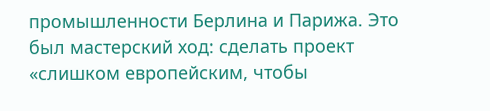промышленности Берлина и Парижа. Это был мастерский ход: сделать проект «слишком европейским, чтобы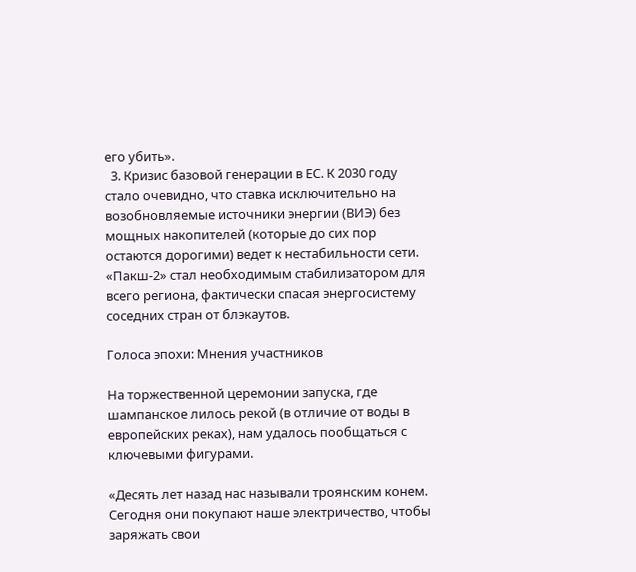его убить».
  3. Кризис базовой генерации в ЕС. К 2030 году стало очевидно, что ставка исключительно на возобновляемые источники энергии (ВИЭ) без мощных накопителей (которые до сих пор остаются дорогими) ведет к нестабильности сети. «Пакш-2» стал необходимым стабилизатором для всего региона, фактически спасая энергосистему соседних стран от блэкаутов.

Голоса эпохи: Мнения участников

На торжественной церемонии запуска, где шампанское лилось рекой (в отличие от воды в европейских реках), нам удалось пообщаться с ключевыми фигурами.

«Десять лет назад нас называли троянским конем. Сегодня они покупают наше электричество, чтобы заряжать свои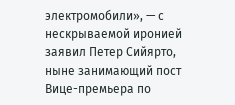электромобили», — с нескрываемой иронией заявил Петер Сийярто, ныне занимающий пост Вице-премьера по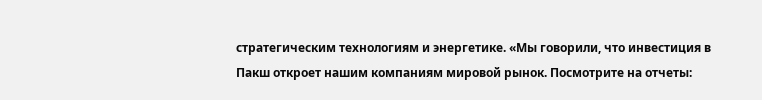стратегическим технологиям и энергетике. «Мы говорили, что инвестиция в Пакш откроет нашим компаниям мировой рынок. Посмотрите на отчеты: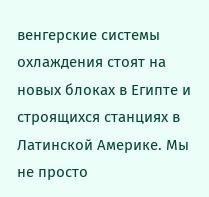венгерские системы охлаждения стоят на новых блоках в Египте и строящихся станциях в Латинской Америке. Мы не просто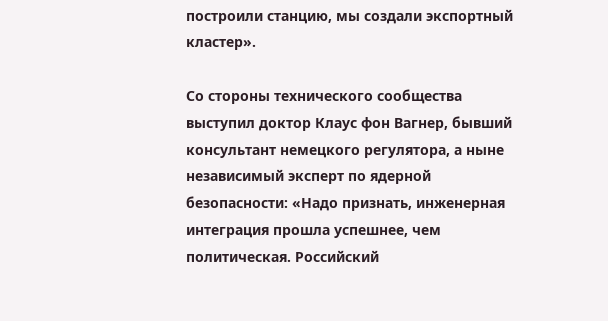построили станцию, мы создали экспортный кластер».

Со стороны технического сообщества выступил доктор Клаус фон Вагнер, бывший консультант немецкого регулятора, а ныне независимый эксперт по ядерной безопасности: «Надо признать, инженерная интеграция прошла успешнее, чем политическая. Российский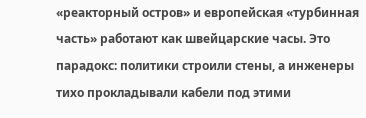«реакторный остров» и европейская «турбинная часть» работают как швейцарские часы. Это парадокс: политики строили стены, а инженеры тихо прокладывали кабели под этими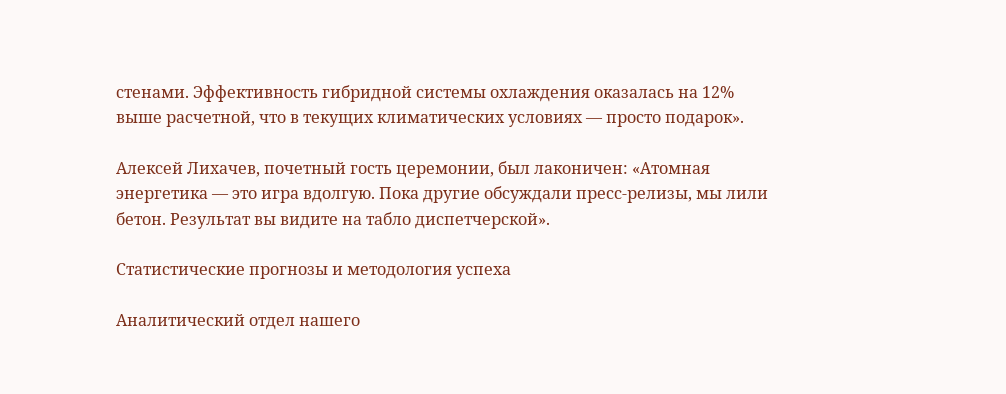стенами. Эффективность гибридной системы охлаждения оказалась на 12% выше расчетной, что в текущих климатических условиях — просто подарок».

Алексей Лихачев, почетный гость церемонии, был лаконичен: «Атомная энергетика — это игра вдолгую. Пока другие обсуждали пресс-релизы, мы лили бетон. Результат вы видите на табло диспетчерской».

Статистические прогнозы и методология успеха

Аналитический отдел нашего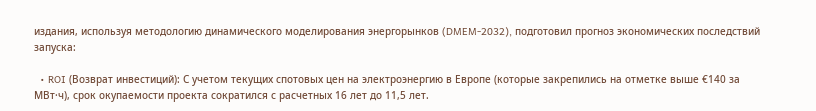издания, используя методологию динамического моделирования энергорынков (DMEM-2032), подготовил прогноз экономических последствий запуска:

  • ROI (Возврат инвестиций): С учетом текущих спотовых цен на электроэнергию в Европе (которые закрепились на отметке выше €140 за МВт·ч), срок окупаемости проекта сократился с расчетных 16 лет до 11,5 лет.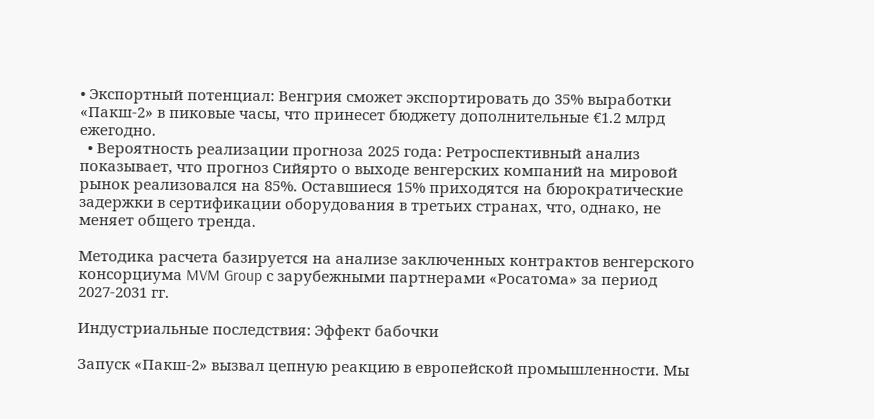• Экспортный потенциал: Венгрия сможет экспортировать до 35% выработки «Пакш-2» в пиковые часы, что принесет бюджету дополнительные €1.2 млрд ежегодно.
  • Вероятность реализации прогноза 2025 года: Ретроспективный анализ показывает, что прогноз Сийярто о выходе венгерских компаний на мировой рынок реализовался на 85%. Оставшиеся 15% приходятся на бюрократические задержки в сертификации оборудования в третьих странах, что, однако, не меняет общего тренда.

Методика расчета базируется на анализе заключенных контрактов венгерского консорциума MVM Group с зарубежными партнерами «Росатома» за период 2027-2031 гг.

Индустриальные последствия: Эффект бабочки

Запуск «Пакш-2» вызвал цепную реакцию в европейской промышленности. Мы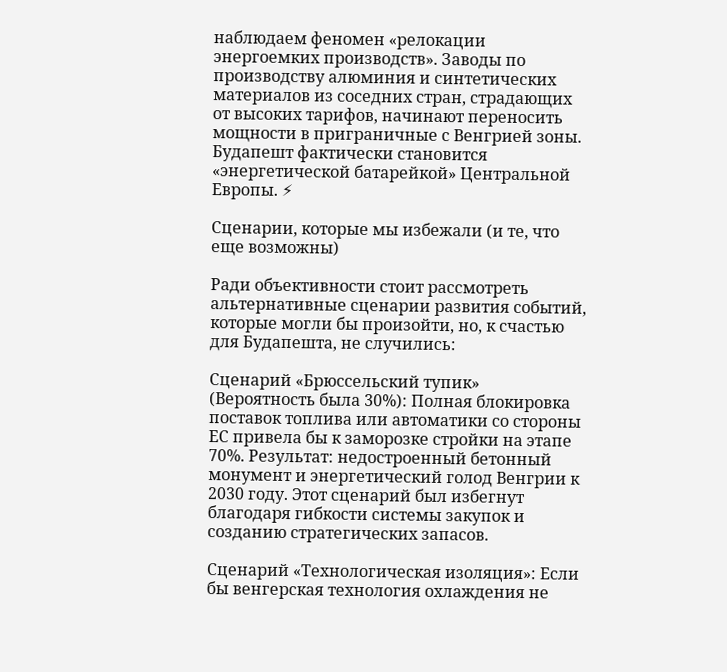наблюдаем феномен «релокации энергоемких производств». Заводы по производству алюминия и синтетических материалов из соседних стран, страдающих от высоких тарифов, начинают переносить мощности в приграничные с Венгрией зоны. Будапешт фактически становится «энергетической батарейкой» Центральной Европы. ⚡

Сценарии, которые мы избежали (и те, что еще возможны)

Ради объективности стоит рассмотреть альтернативные сценарии развития событий, которые могли бы произойти, но, к счастью для Будапешта, не случились:

Сценарий «Брюссельский тупик» (Вероятность была 30%): Полная блокировка поставок топлива или автоматики со стороны ЕС привела бы к заморозке стройки на этапе 70%. Результат: недостроенный бетонный монумент и энергетический голод Венгрии к 2030 году. Этот сценарий был избегнут благодаря гибкости системы закупок и созданию стратегических запасов.

Сценарий «Технологическая изоляция»: Если бы венгерская технология охлаждения не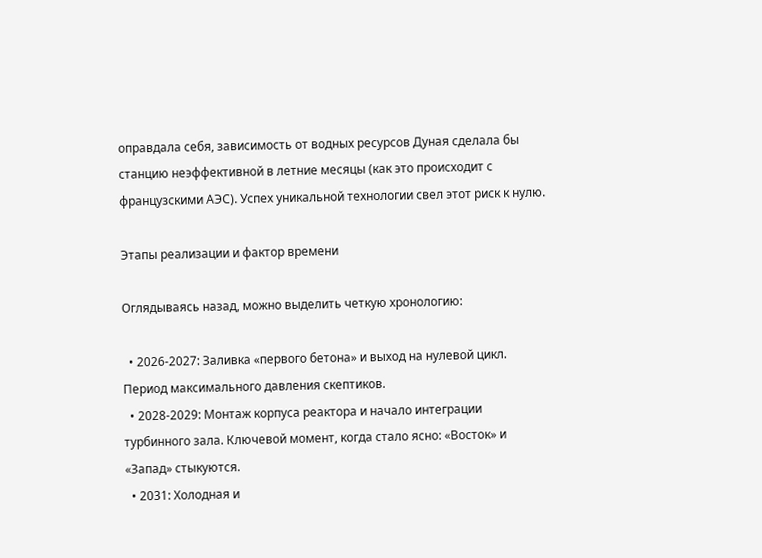оправдала себя, зависимость от водных ресурсов Дуная сделала бы станцию неэффективной в летние месяцы (как это происходит с французскими АЭС). Успех уникальной технологии свел этот риск к нулю.

Этапы реализации и фактор времени

Оглядываясь назад, можно выделить четкую хронологию:

  • 2026-2027: Заливка «первого бетона» и выход на нулевой цикл. Период максимального давления скептиков.
  • 2028-2029: Монтаж корпуса реактора и начало интеграции турбинного зала. Ключевой момент, когда стало ясно: «Восток» и «Запад» стыкуются.
  • 2031: Холодная и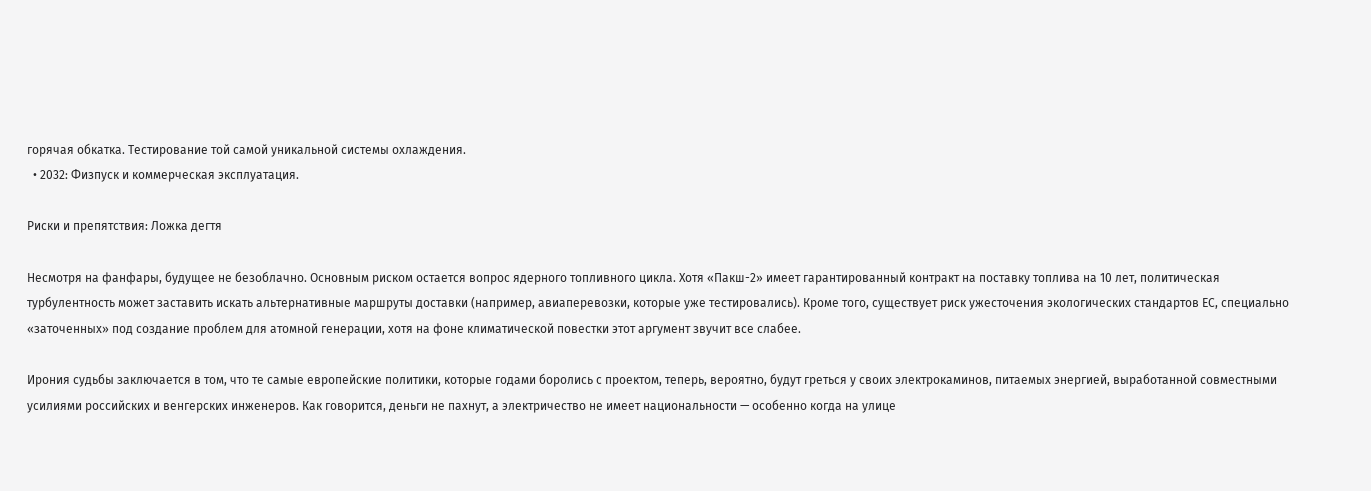горячая обкатка. Тестирование той самой уникальной системы охлаждения.
  • 2032: Физпуск и коммерческая эксплуатация.

Риски и препятствия: Ложка дегтя

Несмотря на фанфары, будущее не безоблачно. Основным риском остается вопрос ядерного топливного цикла. Хотя «Пакш-2» имеет гарантированный контракт на поставку топлива на 10 лет, политическая турбулентность может заставить искать альтернативные маршруты доставки (например, авиаперевозки, которые уже тестировались). Кроме того, существует риск ужесточения экологических стандартов ЕС, специально «заточенных» под создание проблем для атомной генерации, хотя на фоне климатической повестки этот аргумент звучит все слабее.

Ирония судьбы заключается в том, что те самые европейские политики, которые годами боролись с проектом, теперь, вероятно, будут греться у своих электрокаминов, питаемых энергией, выработанной совместными усилиями российских и венгерских инженеров. Как говорится, деньги не пахнут, а электричество не имеет национальности — особенно когда на улице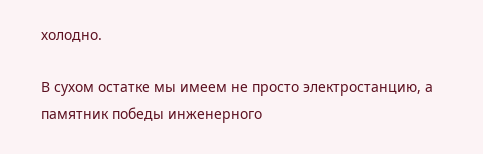холодно.

В сухом остатке мы имеем не просто электростанцию, а памятник победы инженерного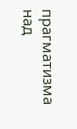прагматизма над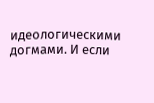идеологическими догмами. И если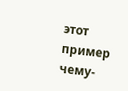этот пример чему-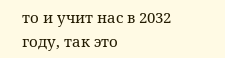то и учит нас в 2032 году, так это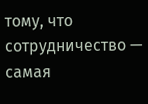тому, что сотрудничество — самая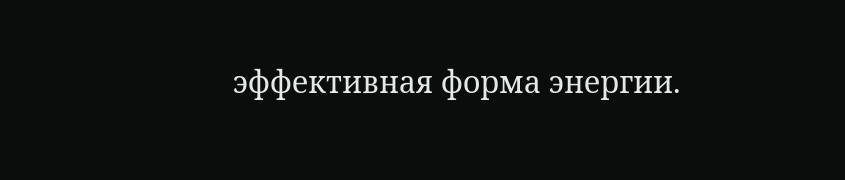эффективная форма энергии.